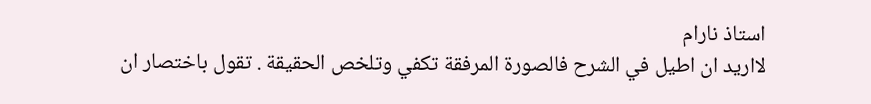استاذ نارام
لااريد ان اطيل في الشرح فالصورة المرفقة تكفي وتلخص الحقيقة . تقول باختصار ان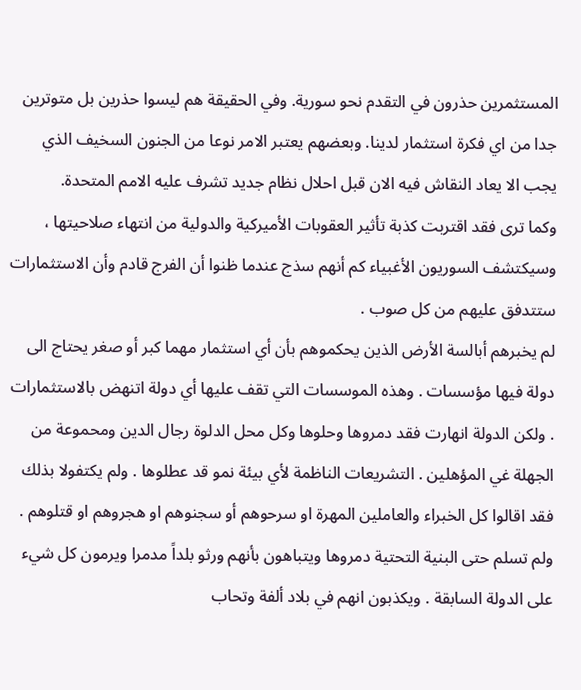المستثمرين حذرون في التقدم نحو سورية. وفي الحقيقة هم ليسوا حذرين بل متوترين جدا من اي فكرة استثمار لدينا. وبعضهم يعتبر الامر نوعا من الجنون السخيف الذي يجب الا يعاد النقاش فيه الان قبل احلال نظام جديد تشرف عليه الامم المتحدة.
وكما ترى فقد اقتربت كذبة تأثير العقوبات الأميركية والدولية من انتهاء صلاحيتها ، وسيكتشف السوريون الأغبياء كم أنهم سذج عندما ظنوا أن الفرج قادم وأن الاستثمارات ستتدفق عليهم من كل صوب .
لم يخبرهم أبالسة الأرض الذين يحكموهم بأن أي استثمار مهما كبر أو صغر يحتاج الى دولة فيها مؤسسات . وهذه الموسسات التي تقف عليها أي دولة اتنهض بالاستثمارات . ولكن الدولة انهارت فقد دمروها وحلوها وكل محل الدلوة رجال الدين ومحموعة من الجهلة غي المؤهلين . التشريعات الناظمة لأي بيئة نمو قد عطلوها . ولم يكتفولا بذلك فقد اقالوا كل الخبراء والعاملين المهرة او سرحوهم أو سجنوهم او هجروهم او قتلوهم . ولم تسلم حتى البنية التحتية دمروها ويتباهون بأنهم ورثو بلداً مدمرا ويرمون كل شيء على الدولة السابقة . ويكذبون انهم في بلاد ألفة وتحاب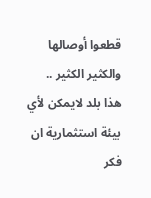قطعوا أوصالها والكثير الكثير ..
هذا بلد لايمكن لأي بيئة استثمارية ان فكر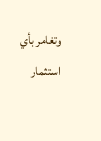وتغامر بأي استثمار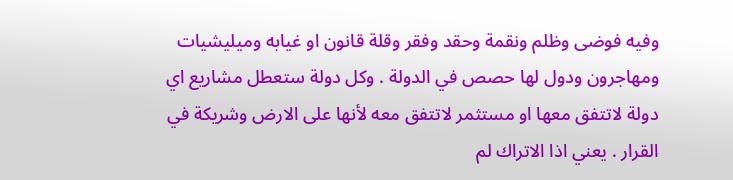وفيه فوضى وظلم ونقمة وحقد وفقر وقلة قانون او غيابه وميليشيات ومهاجرون ودول لها حصص في الدولة . وكل دولة ستعطل مشاريع اي دولة لاتتفق معها او مستثمر لاتتفق معه لأنها على الارض وشريكة في القرار . يعني اذا الاتراك لم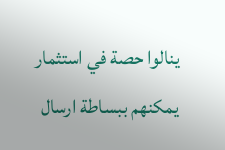ينالوا حصة في استثمار يمكنهم ببساطة ارسال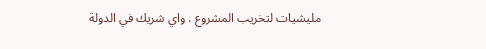مليشيات لتخريب المشروع . واي شريك في الدولة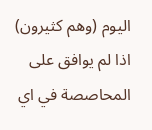اليوم (وهم كثيرون) اذا لم يوافق على المحاصصة في اي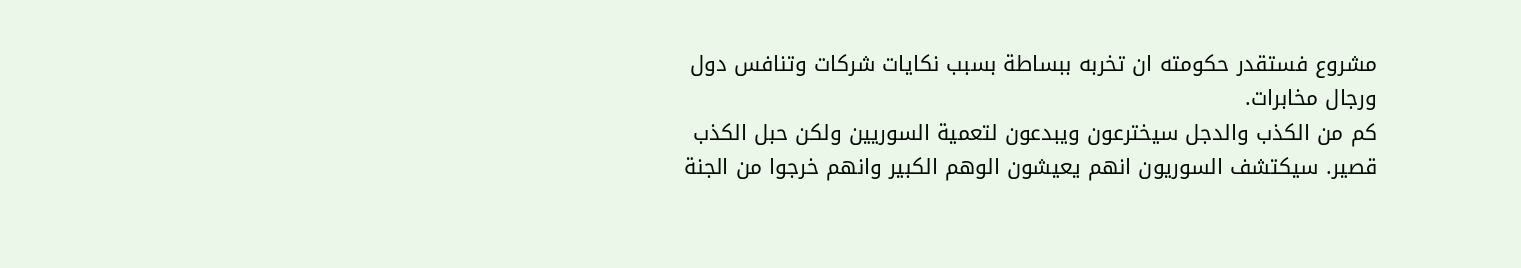مشروع فستقدر حكومته ان تخربه ببساطة بسبب نكايات شركات وتنافس دول ورجال مخابرات.
كم من الكذب والدجل سيخترعون ويبدعون لتعمية السوريين ولكن حبل الكذب قصير. سيكتشف السوريون انهم يعيشون الوهم الكبير وانهم خرجوا من الجنة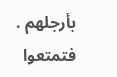بأرجلهم . فتمتعوا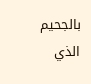بالجحيم الذي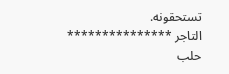تستحقونه.
التاجر *************** حلب